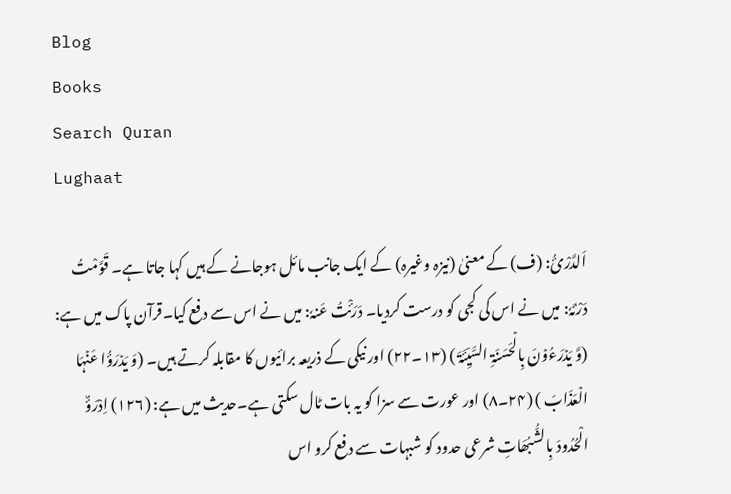Blog
Books
Search Quran
Lughaat

اَلدَّرْئُ: (ف) کے معنیٰ (نیزہ وغیرہ) کے ایک جانب مائل ہوجانے کے ہیں کہا جاتا ہے۔ قَوَّمْتُ دَرْئَہٗ: میں نے اس کی کجی کو درست کردیا۔ دَرَئْتُ عَنہٗ: میں نے اس سے دفع کیا۔قرآن پاک میں ہے: (وَّ یَدۡرَءُوۡنَ بِالۡحَسَنَۃِ السَّیِّئَۃَ ) (۱۳۔۲۲) اور نیکی کے ذریعہ برائیوں کا مقابلہ کرتے ہیں۔ (وَ یَدۡرَؤُا عَنۡہَا الۡعَذَابَ ) (۲۴۔۸) اور عورت سے سزا کو یہ بات ٹال سکتی ہے۔حدیث میں ہے: (۱۲۶) اِدْرَؤٌ الْحُدُودَ بِالشُّبُھَاتِ شرعی حدود کو شبہات سے دفع کرو اس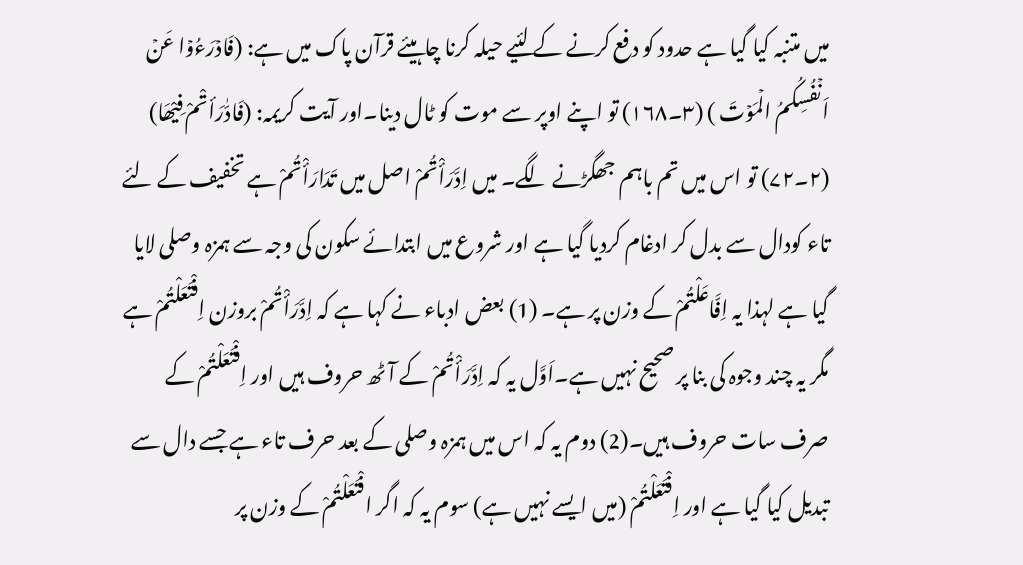میں متنبہ کیا گیا ہے حدود کو دفع کرنے کے لئیے حیلہ کرنا چاہیئے قرآن پاک میں ہے: (فَادۡرَءُوۡا عَنۡ اَنۡفُسِکُمُ الۡمَوۡتَ ) (۳۔۱۶۸) تو اپنے اوپر سے موت کو ٹال دینا۔اور آیت کریمہ: (فَادّٰرَأتْمْ فِیْھَا) (۲۔۷۲) تو اس میں تم باہم جھگڑنے لگے۔ میں اِدَّرَأْتُمْ اصل میں تَدَارَأْتُمْ ہے تخفیف کے لئے تاء کودال سے بدل کر ادغام کردیا گیا ہے اور شروع میں ابتدائے سکون کی وجہ سے ہمزہ وصلی لایا گیا ہے لہذا یہ اِفَّاعَلْتُمْ کے وزن پر ہے۔ (1) بعض ادباء نے کہا ہے کہ اِدَّرَأْتُمْ بروزن اِفْتَعَلْتُمْ ہے مگر یہ چند وجوہ کی بنا پر صحیح نہیں ہے۔اَوَّل یہ کہ اِدَّرَأْتُمْ کے آٹھ حروف ہیں اور اِفْتَعَلْتُمْ کے صرف سات حروف ہیں۔(2) دوم یہ کہ اس میں ہمزہ وصلی کے بعد حرف تاء ہے جسے دال سے تبدیل کیا گیا ہے اور اِفْتَعَلْتُمْ (میں ایسے نہیں ہے) سوم یہ کہ اگر افْتَعَلْتُمْ کے وزن پر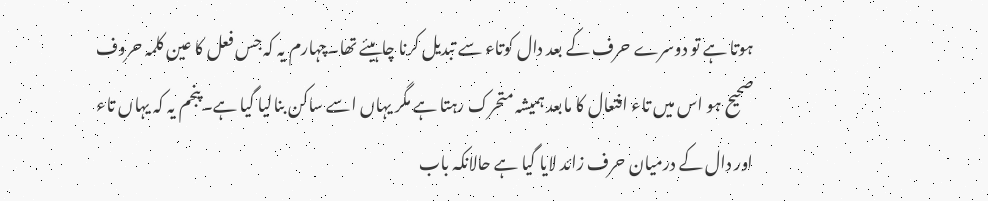ہوتا ہے تو دوسرے حرف کے بعد دال کوتاء سے تبدیل کرنا چاہیئے تھا۔چہارم یہ کہ جس فعل کا عین کلمہ حروف صحیح ہو اس میں تاء افتعال کا مابعد ہمیشہ متحرک رہتا ہے مگر یہاں اسے ساکن بنالیا گیا ہے۔پنجم یہ کہ یہاں تاء اور دال کے درمیان حرف زائد لایا گیا ہے حالانکہ باب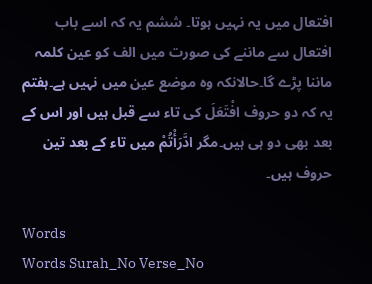افتعال میں یہ نہیں ہوتا۔ ششم یہ کہ اسے باب افتعال سے ماننے کی صورت میں الف کو عین کلمہ ماننا پڑے گا۔حالانکہ وہ موضع عین میں نہیں ہے۔ہفتم یہ کہ دو حروف افْتَعَلَ کی تاء سے قبل ہیں اور اس کے بعد بھی دو ہی ہیں۔مگر ادَّرَأْتُمْ میں تاء کے بعد تین حروف ہیں۔

Words
Words Surah_No Verse_No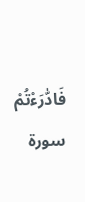فَادّٰرَءْتُمْ سورة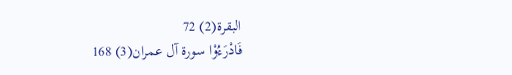البقرة(2) 72
فَادْرَءُوْا سورة آل عمران(3) 168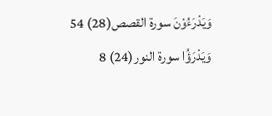وَيَدْرَءُوْنَ سورة القصص(28) 54
وَيَدْرَؤُا سورة النور(24) 8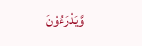وَّيَدْرَءُوْنَ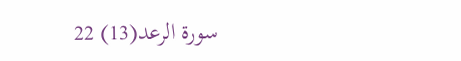سورة الرعد(13) 22